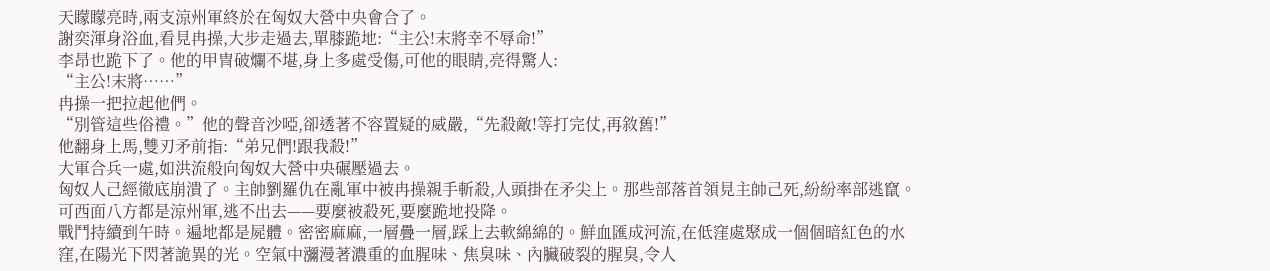天矇矇亮時,兩支涼州軍終於在匈奴大營中央會合了。
謝奕渾身浴血,看見冉操,大步走過去,單膝跪地:“主公!末將幸不辱命!”
李昂也跪下了。他的甲冑破爛不堪,身上多處受傷,可他的眼睛,亮得驚人:
“主公!末將……”
冉操一把拉起他們。
“別管這些俗禮。”他的聲音沙啞,卻透著不容置疑的威嚴,“先殺敵!等打完仗,再敘舊!”
他翻身上馬,雙刃矛前指:“弟兄們!跟我殺!”
大軍合兵一處,如洪流般向匈奴大營中央碾壓過去。
匈奴人己經徹底崩潰了。主帥劉羅仇在亂軍中被冉操親手斬殺,人頭掛在矛尖上。那些部落首領見主帥己死,紛紛率部逃竄。可西面八方都是涼州軍,逃不出去——要麼被殺死,要麼跪地投降。
戰鬥持續到午時。遍地都是屍體。密密麻麻,一層疊一層,踩上去軟綿綿的。鮮血匯成河流,在低窪處聚成一個個暗紅色的水窪,在陽光下閃著詭異的光。空氣中瀰漫著濃重的血腥味、焦臭味、內臟破裂的腥臭,令人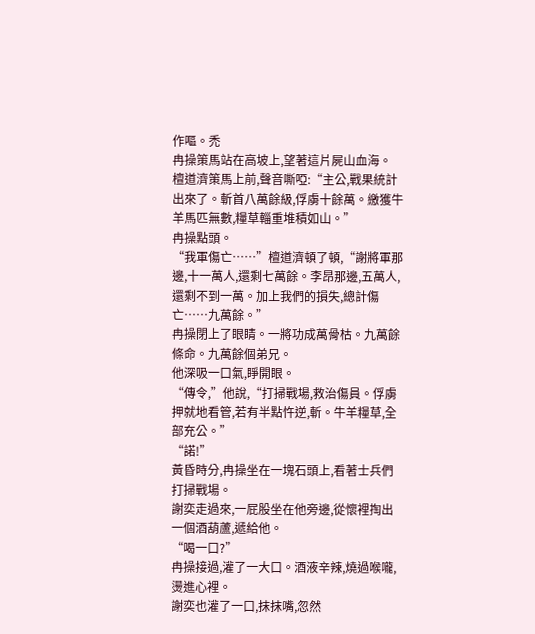作嘔。禿
冉操策馬站在高坡上,望著這片屍山血海。
檀道濟策馬上前,聲音嘶啞:“主公,戰果統計出來了。斬首八萬餘級,俘虜十餘萬。繳獲牛羊馬匹無數,糧草輜重堆積如山。”
冉操點頭。
“我軍傷亡……”檀道濟頓了頓,“謝將軍那邊,十一萬人,還剩七萬餘。李昂那邊,五萬人,還剩不到一萬。加上我們的損失,總計傷亡……九萬餘。”
冉操閉上了眼睛。一將功成萬骨枯。九萬餘條命。九萬餘個弟兄。
他深吸一口氣,睜開眼。
“傳令,”他說,“打掃戰場,救治傷員。俘虜押就地看管,若有半點忤逆,斬。牛羊糧草,全部充公。”
“諾!”
黃昏時分,冉操坐在一塊石頭上,看著士兵們打掃戰場。
謝奕走過來,一屁股坐在他旁邊,從懷裡掏出一個酒葫蘆,遞給他。
“喝一口?”
冉操接過,灌了一大口。酒液辛辣,燒過喉嚨,燙進心裡。
謝奕也灌了一口,抹抹嘴,忽然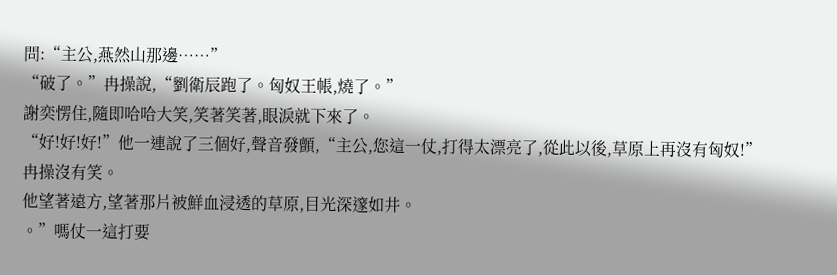問:“主公,燕然山那邊……”
“破了。”冉操說,“劉衛辰跑了。匈奴王帳,燒了。”
謝奕愣住,隨即哈哈大笑,笑著笑著,眼淚就下來了。
“好!好!好!”他一連說了三個好,聲音發顫,“主公,您這一仗,打得太漂亮了,從此以後,草原上再沒有匈奴!”
冉操沒有笑。
他望著遠方,望著那片被鮮血浸透的草原,目光深邃如井。
。”嗎仗一這打要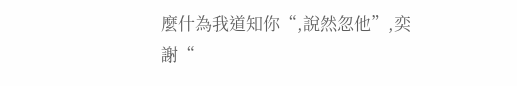麼什為我道知你“,說然忽他”,奕謝“